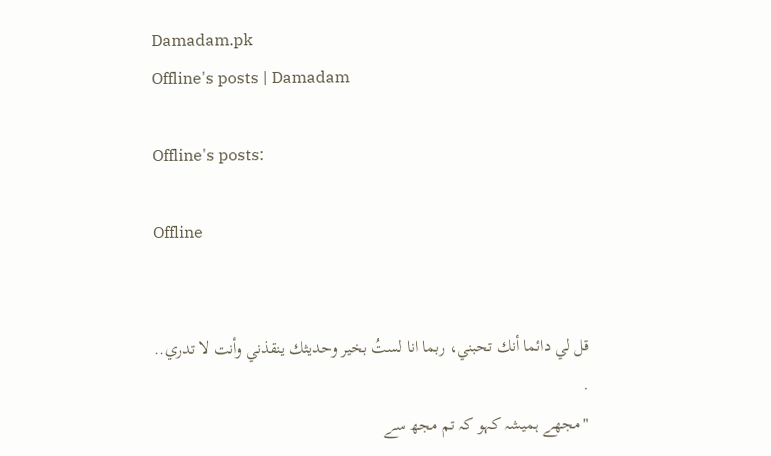Damadam.pk
Offline's posts | Damadam

Offline's posts:

Offline


قل لي دائما أنك تحبني، ربما انا لستُ بخير وحديثك ينقذني وأنت لا تدري..
.
"مجھے ہمیشہ کہو کہ تم مجھ سے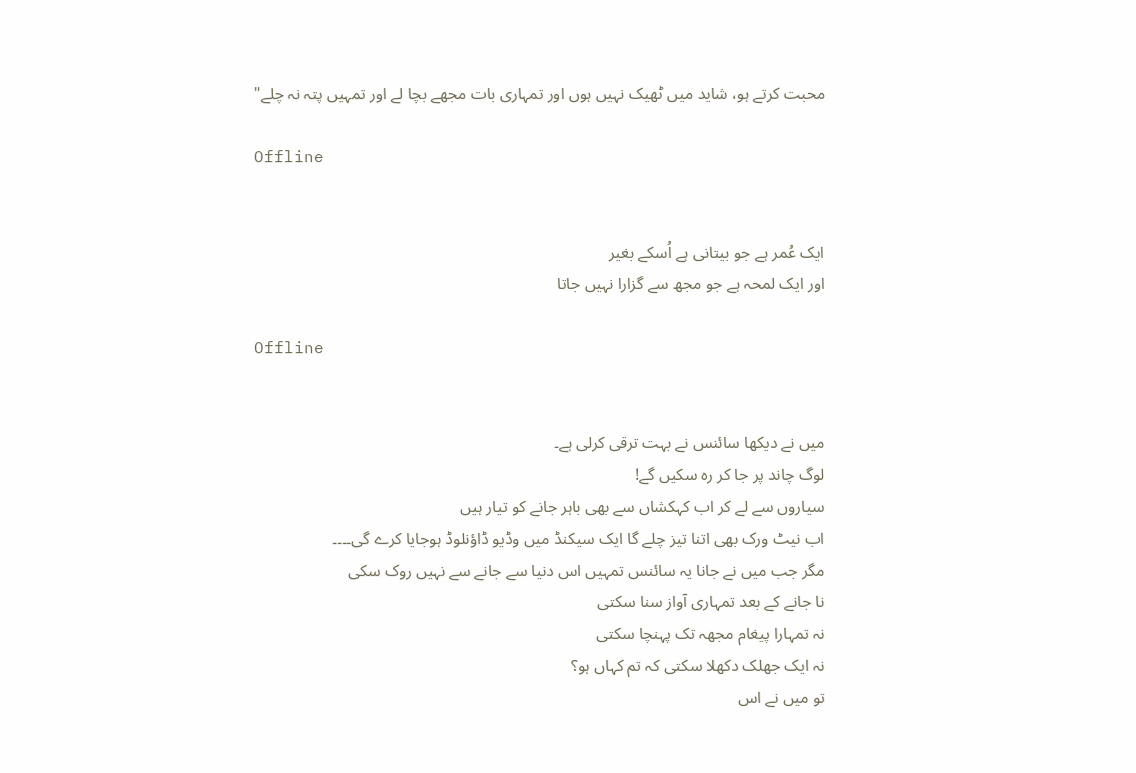محبت کرتے ہو، شاید میں ٹھیک نہیں ہوں اور تمہاری بات مجھے بچا لے اور تمہیں پتہ نہ چلے"

Offline


ایک عُمر ہے جو بیتانی ہے اُسکے بغیر
اور ایک لمحہ ہے جو مجھ سے گزارا نہیں جاتا

Offline


میں نے دیکھا سائنس نے بہت ترقی کرلی ہے۔
لوگ چاند پر جا کر رہ سکیں گے!
سیاروں سے لے کر اب کہکشاں سے بھی باہر جانے کو تیار ہیں
اب نیٹ ورک بھی اتنا تیز چلے گا ایک سیکنڈ میں وڈیو ڈاؤنلوڈ ہوجایا کرے گی۔۔۔۔
مگر جب میں نے جانا یہ سائنس تمہیں اس دنیا سے جانے سے نہیں روک سکی
نا جانے کے بعد تمہاری آواز سنا سکتی
نہ تمہارا پیغام مجھہ تک پہنچا سکتی
نہ ایک جھلک دکھلا سکتی کہ تم کہاں ہو؟
تو میں نے اس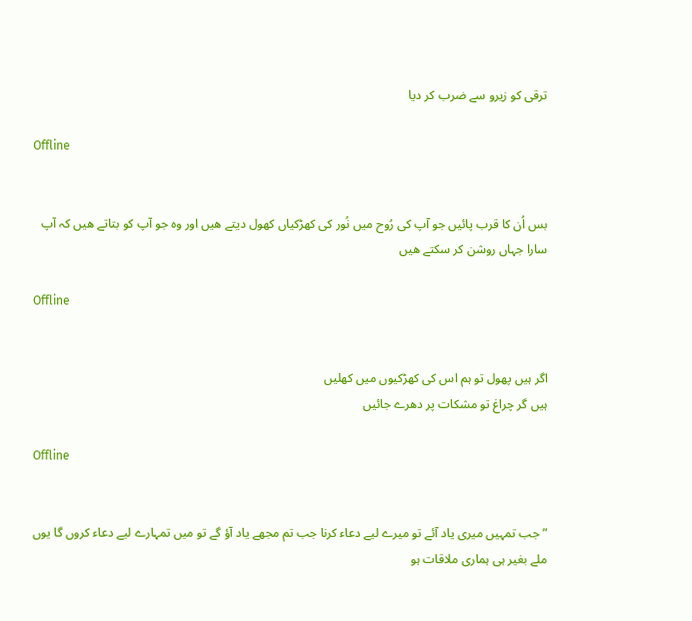ترقی کو زیرو سے ضرب کر دیا

Offline


بس اُن کا قرب پائیں جو آپ کی رُوح میں نُور کی کھڑکیاں کھول دیتے ھیں اور وہ جو آپ کو بتاتے ھیں کہ آپ سارا جہاں روشن کر سکتے ھیں

Offline


اگر ہیں پھول تو ہم اس کی کھڑکیوں میں کھلیں
ہیں گر چراغ تو مشكات پر دھرے جائیں

Offline


”جب تمہیں میری یاد آئے تو میرے لیے دعاء کرنا جب تم مجھے یاد آؤ گے تو میں تمہارے لیے دعاء کروں گا یوں ملے بغیر ہی ہماری ملاقات ہو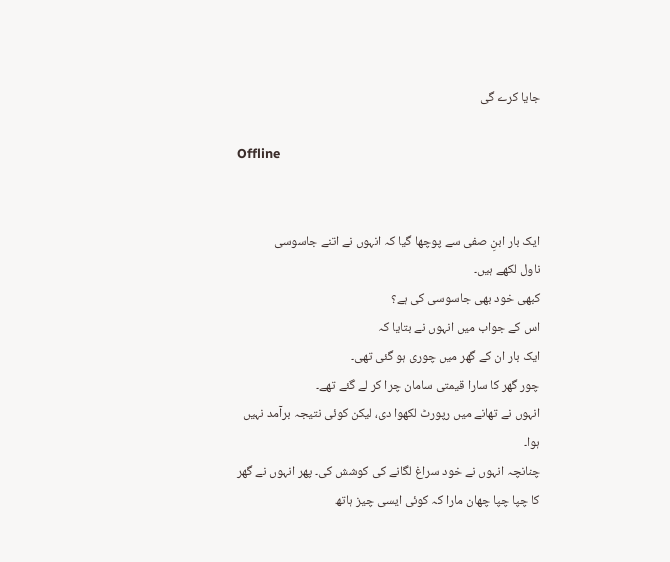جایا کرے گی

Offline


ایک بار ابنِ صفی سے پوچھا گیا کہ انہوں نے اتنے جاسوسی
ناول لکھے ہیں۔
کبھی خود بھی جاسوسی کی ہے؟
اس کے جواب میں انہوں نے بتایا کہ
ایک بار ان کے گھر میں چوری ہو گئی تھی۔
چور گھر کا سارا قیمتی سامان چرا کر لے گئے تھے۔
انہوں نے تھانے میں رپورٹ لکھوا دی، لیکن کوئی نتیجہ برآمد نہیں ہوا۔
چنانچہ انہوں نے خود سراغ لگانے کی کوشش کی۔ پھر انہوں نے گھر کا چپا چپا چھان مارا کہ کوئی ایسی چیز ہاتھ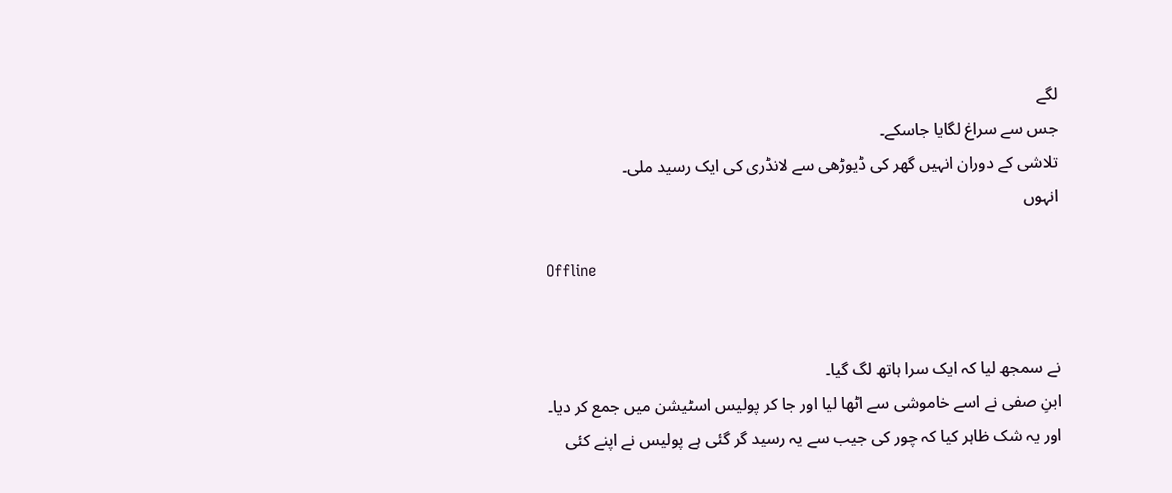لگے
جس سے سراغ لگایا جاسکے۔
تلاشی کے دوران انہیں گھر کی ڈیوڑھی سے لانڈری کی ایک رسید ملی۔
انہوں

Offline


نے سمجھ لیا کہ ایک سرا ہاتھ لگ گیا۔
ابنِ صفی نے اسے خاموشی سے اٹھا لیا اور جا کر پولیس اسٹیشن میں جمع کر دیا۔
اور یہ شک ظاہر کیا کہ چور کی جیب سے یہ رسید گر گئی ہے پولیس نے اپنے کئی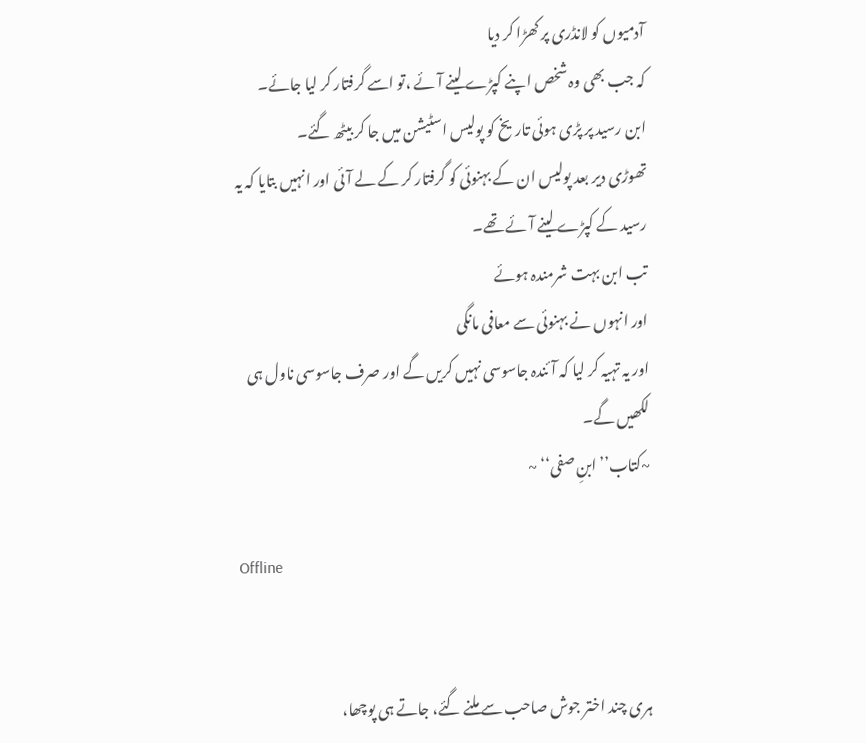آدمیوں کو لانڈری پر کھڑا کر دیا
کہ جب بھی وہ شخص اپنے کپڑے لینے آئے ،تو اسے گرفتار کر لیا جائے۔
ابن رسید پر پڑی ہوئی تاریخ کو پولیس اسٹیشن میں جا کر بیٹھ گئے۔
تھوڑی دیر بعد پولیس ان کے بہنوئی کو گرفتار کر کے لے آئی اور انہیں بتایا کہ یہ رسید کے کپڑے لینے آئے تھے۔
تب ابن بہت شرمندہ ہوئے
اور انہوں نے بہنوئی سے معافی مانگی
اور یہ تہیہ کر لیا کہ آئندہ جاسوسی نہیں کریں گے اور صرف جاسوسی ناول ہی لکھیں گے۔
~کتاب’’ابنِ صفی‘‘ ~

Offline


ہری چند اختر جوش صاحب سے ملنے گئے، جاتے ہی پوچھا،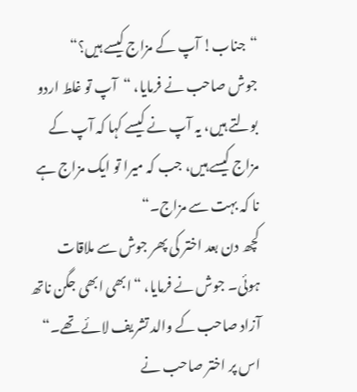“جناب! آپ کے مزاج کیسے ہیں؟“
جوش صاحب نے فرمایا، “آپ تو غلط اردو بولتے ہیں، یہ آپ نے کیسے کہا کہ آپ کے مزاج کیسے ہیں، جب کہ میرا تو ایک مزاج ہے نا کہ بہت سے مزاج۔“
کچھ دن بعد اختر کی پھر جوش سے ملاقات ہوئی۔ جوش نے فرمایا، “ابھی ابھی جگن ناتھ آزاد صاحب کے والد تشریف لائے تھے۔“
اس پر اختر صاحب نے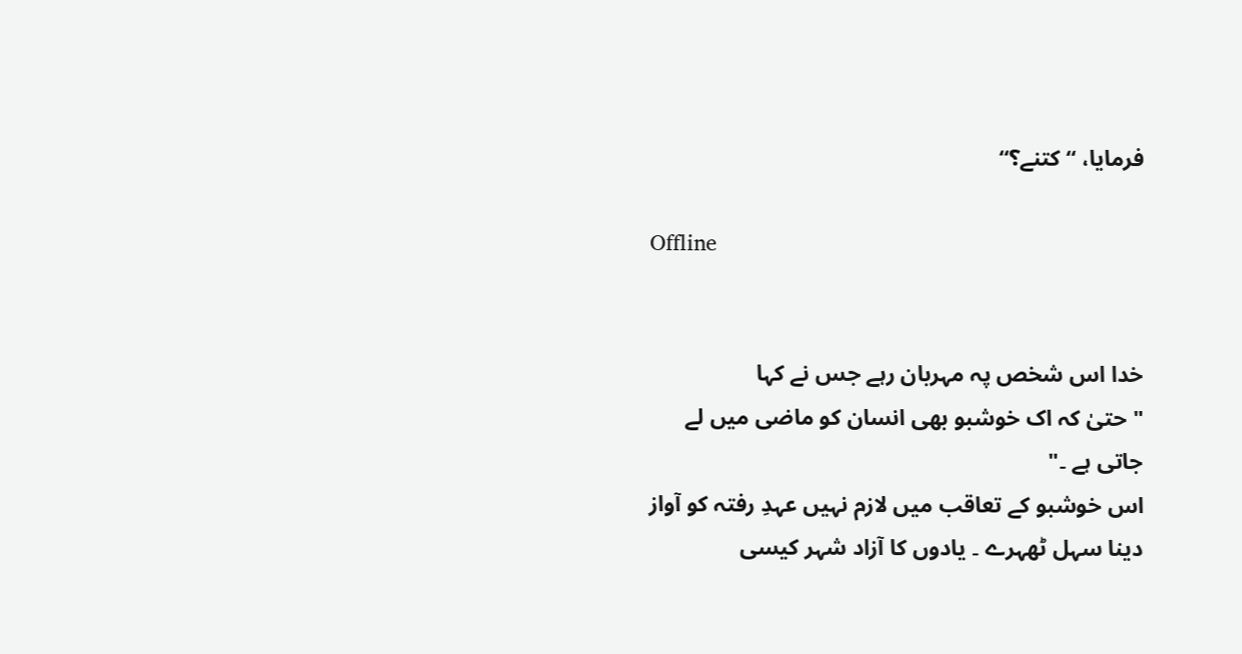فرمایا، “کتنے؟“

Offline


خدا اس شخص پہ مہربان رہے جس نے کہا
"حتیٰ کہ اک خوشبو بھی انسان کو ماضی میں لے جاتی ہے ۔"
اس خوشبو کے تعاقب میں لازم نہیں عہدِ رفتہ کو آواز دینا سہل ٹھہرے ۔ یادوں کا آزاد شہر کیسی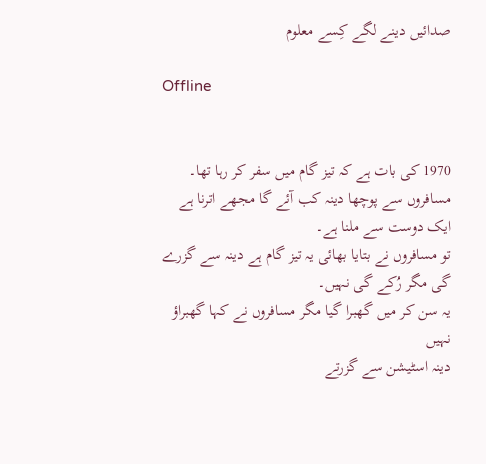صدائیں دینے لگے کِسے معلوم

Offline


1970 کی بات ہے کہ تیز گام میں سفر کر رہا تھا۔ مسافروں سے پوچھا دینہ کب آئے گا مجھے اترنا ہے ایک دوست سے ملنا ہے۔
تو مسافروں نے بتایا بھائی یہ تیز گام ہے دینہ سے گزرے گی مگر رُکے گی نہیں۔
یہ سن کر میں گھبرا گیا مگر مسافروں نے کہا گھبراؤ نہیں
دینہ اسٹیشن سے گزرتے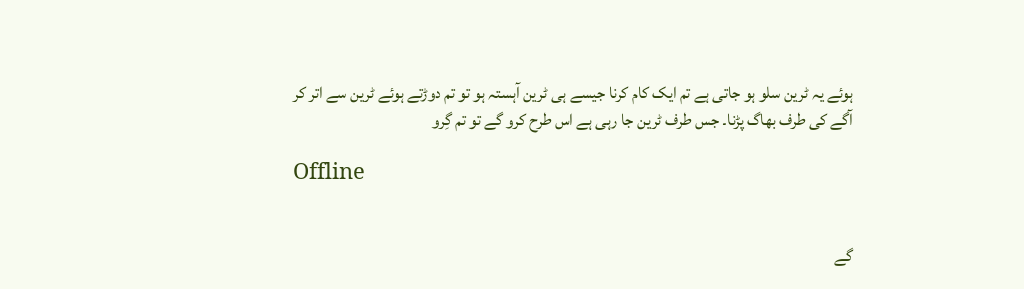ہوئے یہ ٹرین سلو ہو جاتی ہے تم ایک کام کرنا جیسے ہی ٹرین آہستہ ہو تو تم دوڑتے ہوئے ٹرین سے اتر کر آگے کی طرف بھاگ پڑنا۔ جس طرف ٹرین جا رہی ہے اس طرح کرو گے تو تم گِرو

Offline


گے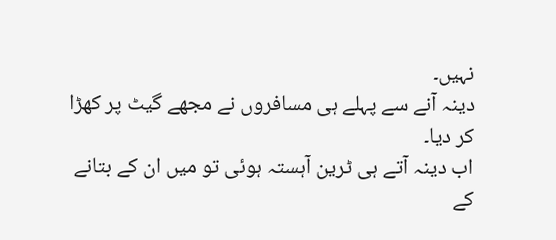نہیں۔
دینہ آنے سے پہلے ہی مسافروں نے مجھے گیٹ پر کھڑا کر دیا۔
اب دینہ آتے ہی ٹرین آہستہ ہوئی تو میں ان کے بتانے کے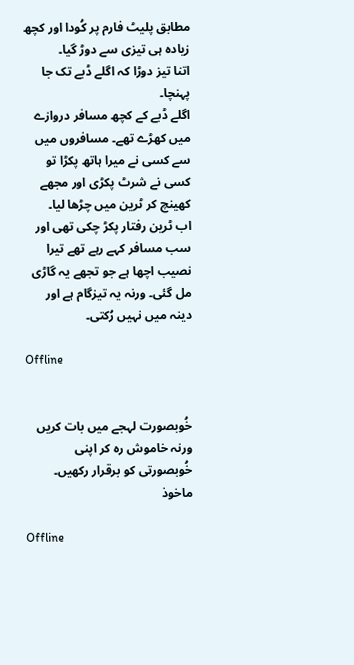مطابق پلیٹ فارم پر کُودا اور کچھ زیادہ ہی تیزی سے دوڑ گیا۔
اتنا تیز دوڑا کہ اگلے ڈبے تک جا پہنچا۔
اگلے ڈبے کے کچھ مسافر دروازے میں کھڑے تھے۔ مسافروں میں سے کسی نے میرا ہاتھ پکڑا تو کسی نے شرٹ پکڑی اور مجھے کھینچ کر ٹرین میں چڑھا لیا۔
اب ٹرین رفتار پکڑ چکی تھی اور سب مسافر کہے رہے تھے تیرا نصیب اچھا ہے جو تجھے یہ گاڑی مل گئی۔ ورنہ یہ تیزگام ہے اور دینہ میں نہیں رُکتی۔

Offline


خُوبصورت لہجے میں بات کریں ورنہ خاموش رہ کر اپنی خُوبصورتی کو برقرار رکھیں۔
ماخوذ

Offline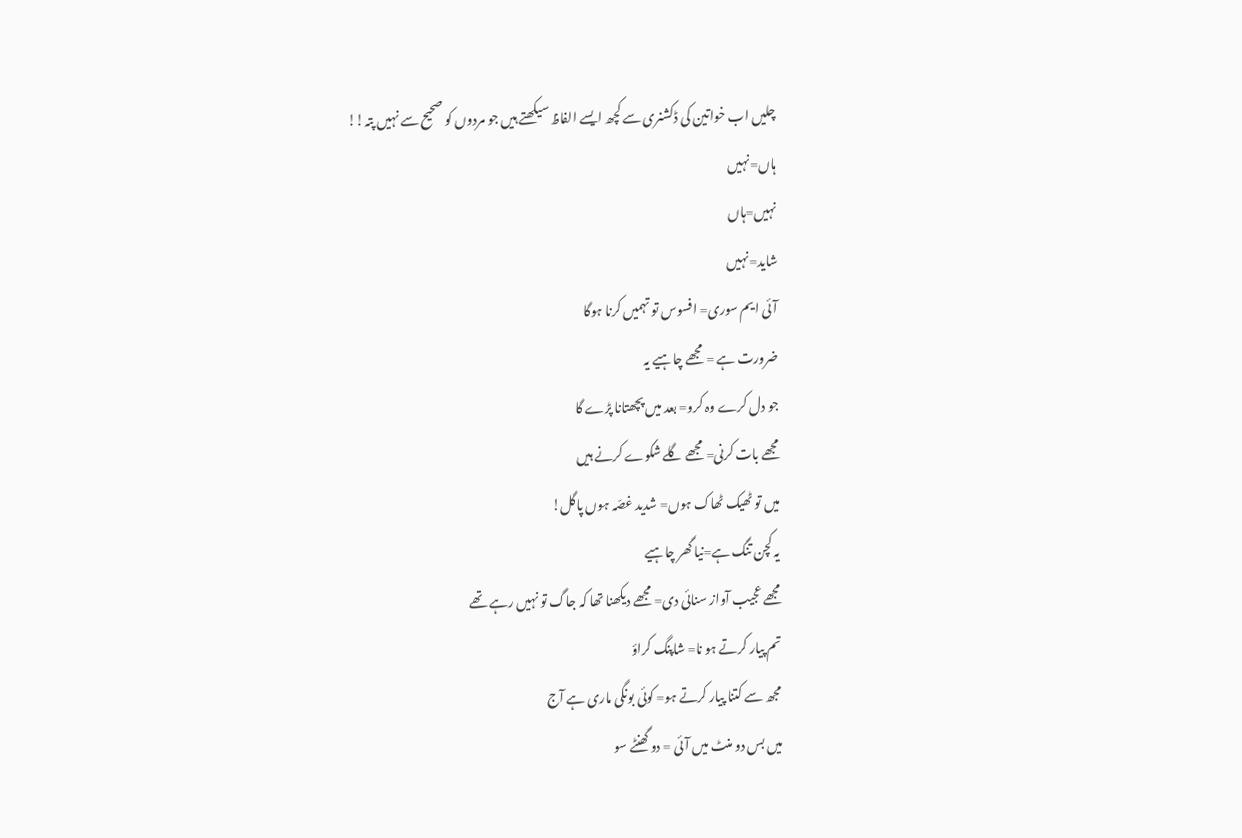چلیں اب خواتین کی ڈکشنری سے کچھ ایسے الفاظ سیکھتے ہیں جو مردوں کو صحیح سے نہیں پتہ!!
ہاں=نہیں
نہیں=ہاں
شاید=نہیں
آئی ایم سوری= افسوس تو تہمیں کرنا ہوگا
ضرورت ہے = مجھے چاہیے یہ
جو دل کرے وہ کرو= بعد میں پچھتانا پڑے گا
مجھے بات کرنی= مجھے گلے شکوے کرنے ہیں
میں تو ٹھیک ٹھاک ہوں= شدید غصّہ ہوں پاگل!
یہ کچن تنگ ہے=نیا گھر چاہیے
مجھے عجیب آواز سنائی دی= مجھے دیکھنا تھا کہ جاگ تو نہیں رہے تھے
تم پیار کرتے ہو نا= شاپنگ کراؤ
مجھ سے کتنا پیار کرتے ہو= کوئی بونگی ماری ہے آج
میں بس دو منٹ میں آئی = دو گھنٹے سو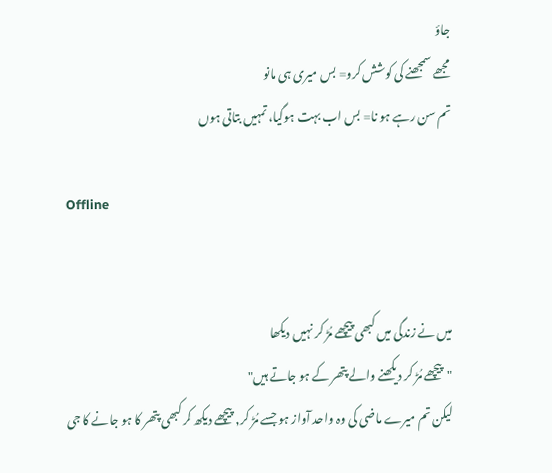جاؤ
مجھے سمجھنے کی کوشش کرو= بس میری ہی مانو
تم سن رہے ہو نا= بس اب بہت ہوگیا، تمہیں بتاتی ہوں

Offline


میں نے زندگی میں کبھی پیچھے مُڑ کر نہیں دیکھا
"پیچھے مُڑ کر دیکھنے والے پتھر کے ہو جاتے ہیں"
لیکن تم میرے ماضی کی وہ واحد آواز ہو جسے مُڑ کر, پیچھے دیکھ کر کبھی پتھر کا ہو جانے کا جی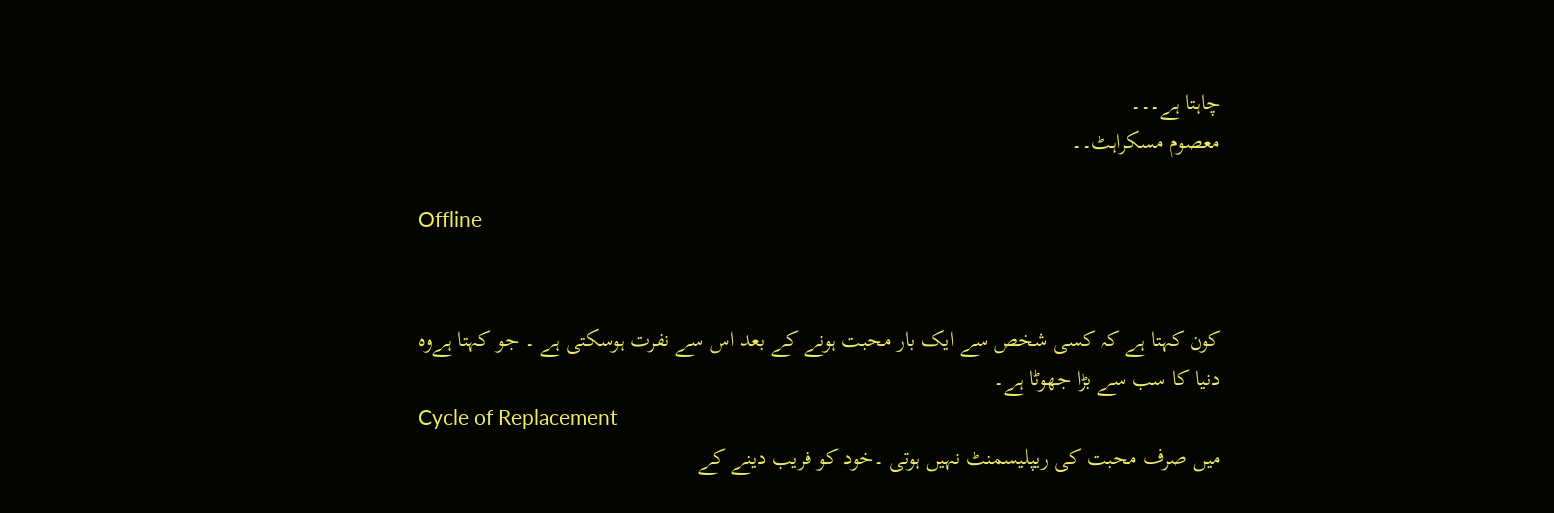چاہتا ہے۔۔۔
معصوم مسکراہٹ۔۔

Offline


کون کہتا ہے کہ کسی شخص سے ایک بار محبت ہونے کے بعد اس سے نفرت ہوسکتی ہے ۔ جو کہتا ہےوہ دنیا کا سب سے بڑا جھوٹا ہے۔
Cycle of Replacement
میں صرف محبت کی ریپلیسمنٹ نہیں ہوتی ۔خود کو فریب دینے کے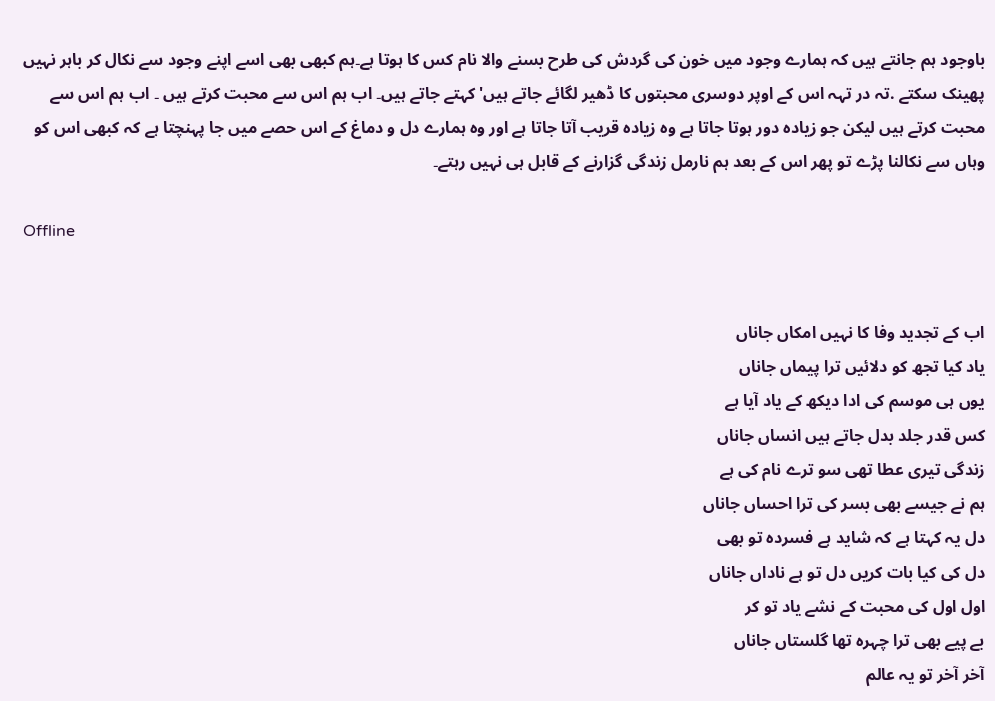باوجود ہم جانتے ہیں کہ ہمارے وجود میں خون کی گردش کی طرح بسنے والا نام کس کا ہوتا ہے۔ہم کبھی بھی اسے اپنے وجود سے نکال کر باہر نہیں پھینک سکتے .تہ در تہہ اس کے اوپر دوسری محبتوں کا ڈھیر لگائے جاتے ہیں' کہتے جاتے ہیں۔ اب ہم اس سے محبت کرتے ہیں ۔ اب ہم اس سے محبت کرتے ہیں لیکن جو زیادہ دور ہوتا جاتا ہے وہ زیادہ قریب آتا جاتا ہے اور وہ ہمارے دل و دماغ کے اس حصے میں جا پہنچتا ہے کہ کبھی اس کو وہاں سے نکالنا پڑے تو پھر اس کے بعد ہم نارمل زندگی گزارنے کے قابل ہی نہیں رہتے۔

Offline


اب کے تجدید وفا کا نہیں امکاں جاناں
یاد کیا تجھ کو دلائیں ترا پیماں جاناں
یوں ہی موسم کی ادا دیکھ کے یاد آیا ہے
کس قدر جلد بدل جاتے ہیں انساں جاناں
زندگی تیری عطا تھی سو ترے نام کی ہے
ہم نے جیسے بھی بسر کی ترا احساں جاناں
دل یہ کہتا ہے کہ شاید ہے فسردہ تو بھی
دل کی کیا بات کریں دل تو ہے ناداں جاناں
اول اول کی محبت کے نشے یاد تو کر
بے پیے بھی ترا چہرہ تھا گلستاں جاناں
آخر آخر تو یہ عالم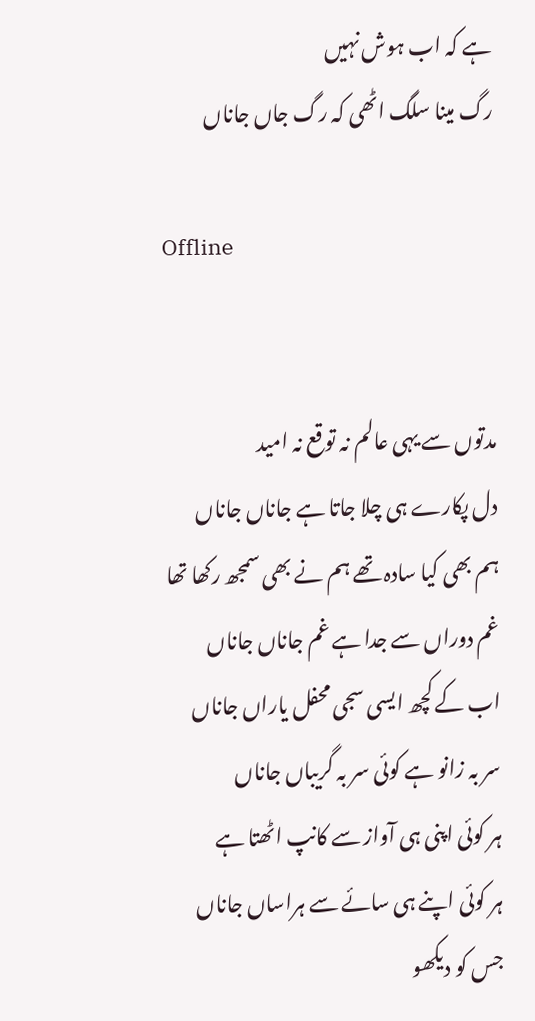ہے کہ اب ہوش نہیں
رگ مینا سلگ اٹھی کہ رگ جاں جاناں

Offline


مدتوں سے یہی عالم نہ توقع نہ امید
دل پکارے ہی چلا جاتا ہے جاناں جاناں
ہم بھی کیا سادہ تھے ہم نے بھی سمجھ رکھا تھا
غم دوراں سے جدا ہے غم جاناں جاناں
اب کے کچھ ایسی سجی محفل یاراں جاناں
سر بہ زانو ہے کوئی سر بہ گریباں جاناں
ہر کوئی اپنی ہی آواز سے کانپ اٹھتا ہے
ہر کوئی اپنے ہی سائے سے ہراساں جاناں
جس کو دیکھو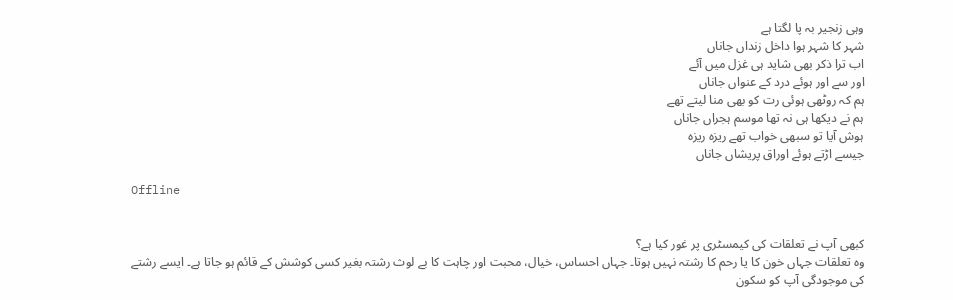وہی زنجیر بہ پا لگتا ہے
شہر کا شہر ہوا داخل زنداں جاناں
اب ترا ذکر بھی شاید ہی غزل میں آئے
اور سے اور ہوئے درد کے عنواں جاناں
ہم کہ روٹھی ہوئی رت کو بھی منا لیتے تھے
ہم نے دیکھا ہی نہ تھا موسم ہجراں جاناں
ہوش آیا تو سبھی خواب تھے ریزہ ریزہ
جیسے اڑتے ہوئے اوراق پریشاں جاناں

Offline


کبھی آپ نے تعلقات کی کیمسٹری پر غور کیا ہے؟
وہ تعلقات جہاں خون کا یا رحم کا رشتہ نہیں ہوتا۔ جہاں احساس، خیال، محبت اور چاہت کا بے لوث رشتہ بغیر کسی کوشش کے قائم ہو جاتا ہے۔ ایسے رشتے کی موجودگی آپ کو سکون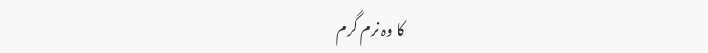کا وہ نرم گرم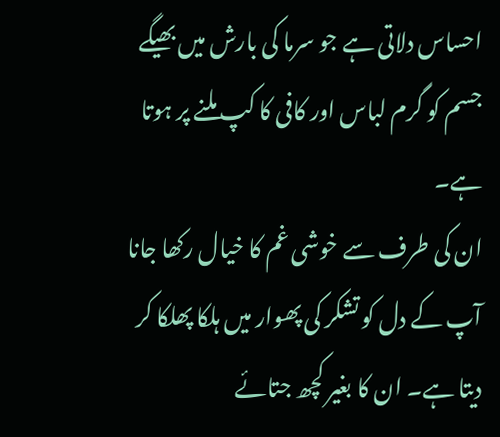احساس دلاتی ہے جو سرما کی بارش میں بھیگے جسم کو گرم لباس اور کافی کا کپ ملنے پر ہوتا ہے۔
ان کی طرف سے خوشی غم کا خیال رکھا جانا آپ کے دل کو تشکر کی پھوار میں ہلکا پھلکا کر دیتا ہے۔ ان کا بغیر کچھ جتائے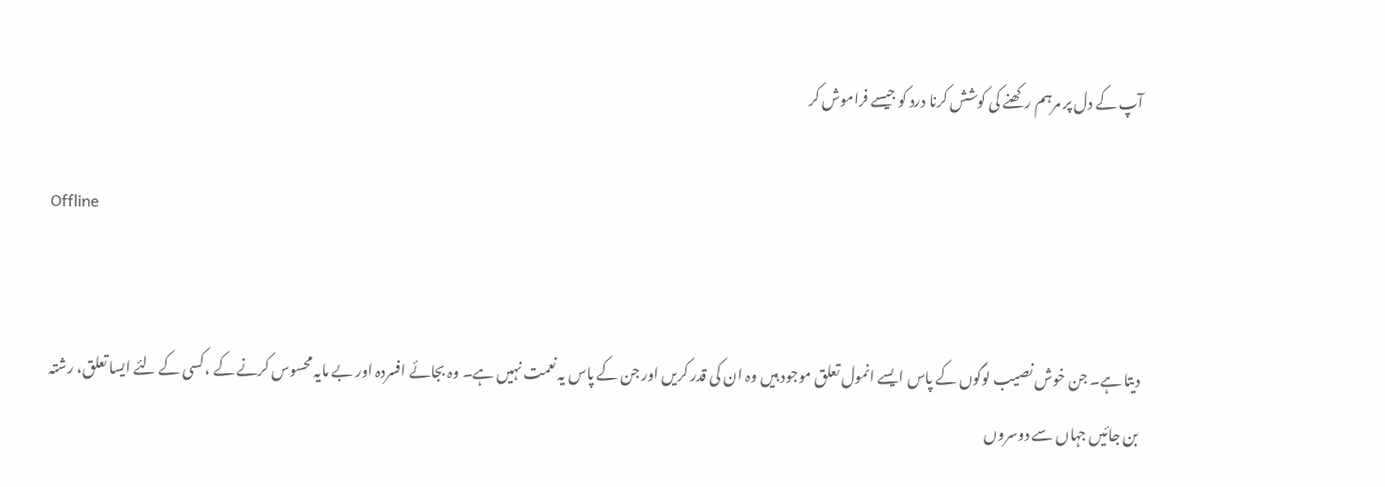آپ کے دل پر مرہم رکھنے کی کوشش کرنا درد کو جیسے فراموش کر

Offline


دیتا ہے۔ جن خوش نصیب لوگوں کے پاس ایسے انمول تعلق موجود ہیں وہ ان کی قدر کریں اور جن کے پاس یہ نعمت نہیں ہے۔ وہ بجائے افسردہ اور بے مایہ محسوس کرنے کے ،کسی کے لئے ایسا تعلق، رشتہ بن جائیں جہاں سے دوسروں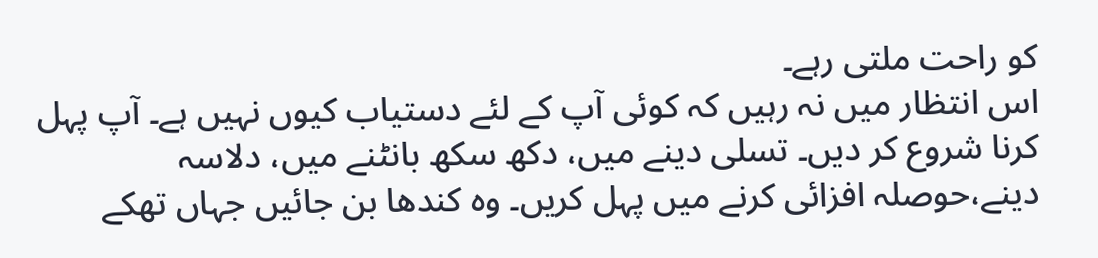کو راحت ملتی رہے۔
اس انتظار میں نہ رہیں کہ کوئی آپ کے لئے دستیاب کیوں نہیں ہے۔ آپ پہل کرنا شروع کر دیں۔ تسلی دینے میں، دکھ سکھ بانٹنے میں، دلاسہ دینے،حوصلہ افزائی کرنے میں پہل کریں۔ وہ کندھا بن جائیں جہاں تھکے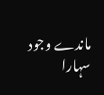ماندے وجود سہارا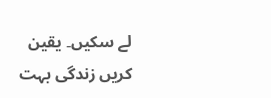لے سکیں۔ یقین کریں زندگی بہت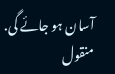آسان ہو جائے گی.
منقول